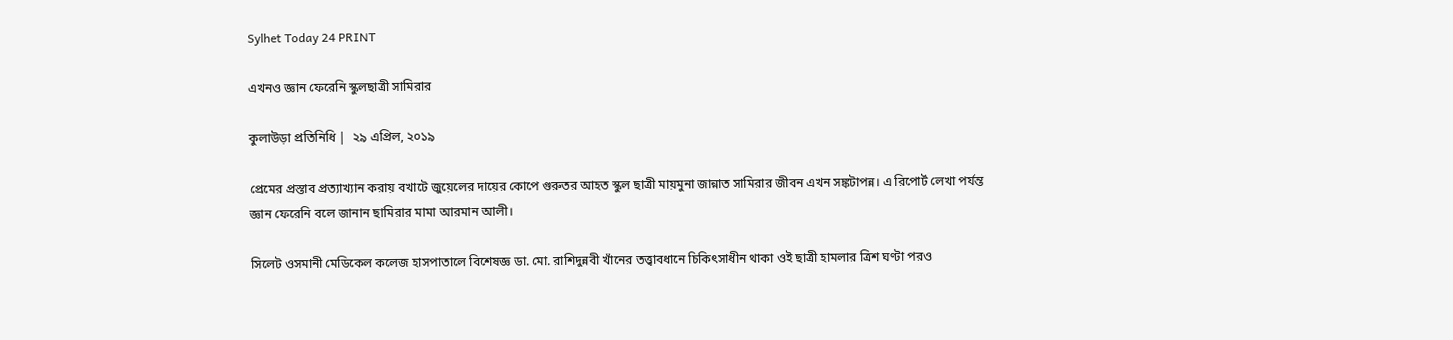Sylhet Today 24 PRINT

এখনও জ্ঞান ফেরেনি স্কুলছাত্রী সামিরার

কুলাউড়া প্রতিনিধি |  ২৯ এপ্রিল, ২০১৯

প্রেমের প্রস্তাব প্রত্যাখ্যান করায় বখাটে জুয়েলের দায়ের কোপে গুরুতর আহত স্কুল ছাত্রী মায়মুনা জান্নাত সামিরার জীবন এখন সঙ্কটাপন্ন। এ রিপোর্ট লেখা পর্যন্ত জ্ঞান ফেরেনি বলে জানান ছামিরার মামা আরমান আলী।

সিলেট ওসমানী মেডিকেল কলেজ হাসপাতালে বিশেষজ্ঞ ডা. মো. রাশিদুন্নবী খাঁনের তত্ত্বাবধানে চিকিৎসাধীন থাকা ওই ছাত্রী হামলার ত্রিশ ঘণ্টা পরও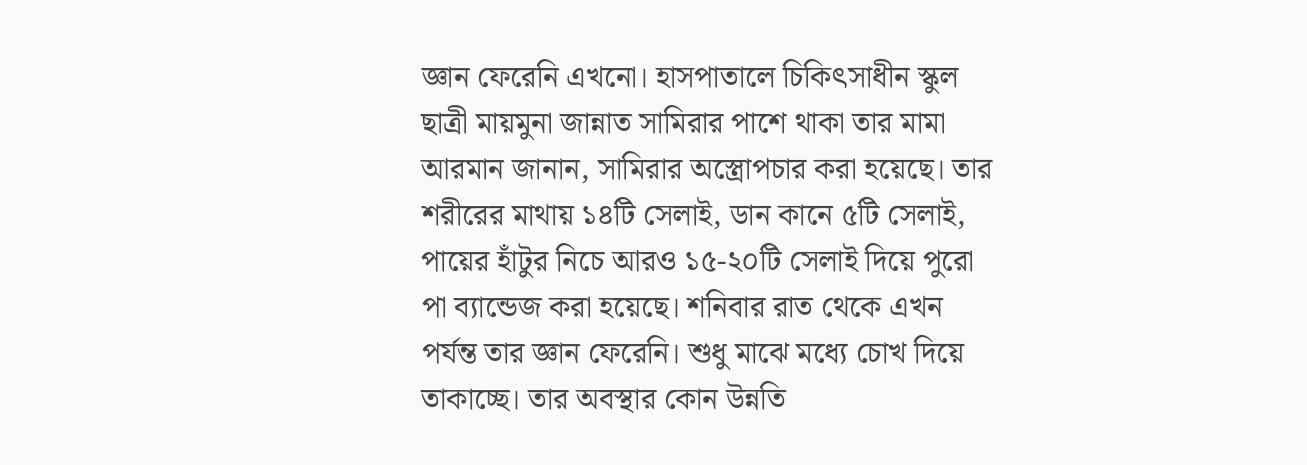জ্ঞান ফেরেনি এখনো। হাসপাতালে চিকিৎসাধীন স্কুল ছাত্রী মায়মুনা জান্নাত সামিরার পাশে থাকা তার মামা আরমান জানান, সামিরার অস্ত্রোপচার করা হয়েছে। তার শরীরের মাথায় ১৪টি সেলাই, ডান কানে ৫টি সেলাই, পায়ের হাঁটুর নিচে আরও ১৫-২০টি সেলাই দিয়ে পুরো পা ব্যান্ডেজ করা হয়েছে। শনিবার রাত থেকে এখন পর্যন্ত তার জ্ঞান ফেরেনি। শুধু মাঝে মধ্যে চোখ দিয়ে তাকাচ্ছে। তার অবস্থার কোন উন্নতি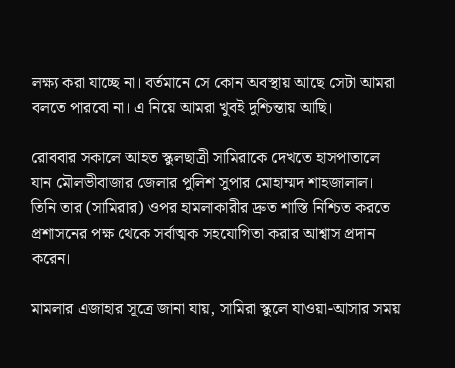লক্ষ্য করা যাচ্ছে না। বর্তমানে সে কোন অবস্থায় আছে সেটা আমরা বলতে পারবো না। এ নিয়ে আমরা খুবই দুশ্চিন্তায় আছি।

রোববার সকালে আহত স্কুলছাত্রী সামিরাকে দেখতে হাসপাতালে যান মৌলভীবাজার জেলার পুলিশ সুপার মোহাম্মদ শাহজালাল। তিনি তার (সামিরার) ওপর হামলাকারীর দ্রুত শাস্তি নিশ্চিত করতে প্রশাসনের পক্ষ থেকে সর্বাত্মক সহযোগিতা করার আশ্বাস প্রদান করেন।

মামলার এজাহার সূত্রে জানা যায়, সামিরা স্কুলে যাওয়া-আসার সময়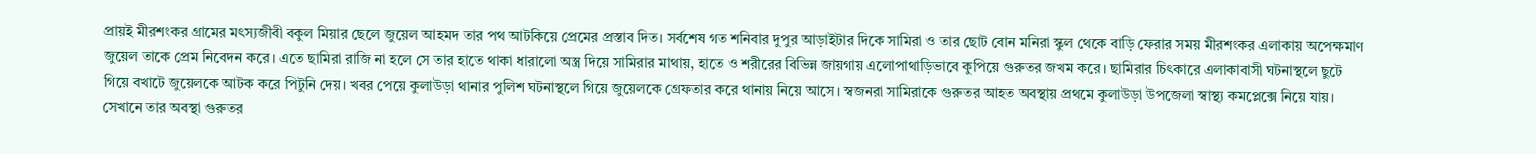প্রায়ই মীরশংকর গ্রামের মৎস্যজীবী বকুল মিয়ার ছেলে জুয়েল আহমদ তার পথ আটকিয়ে প্রেমের প্রস্তাব দিত। সর্বশেষ গত শনিবার দুপুর আড়াইটার দিকে সামিরা ও তার ছোট বোন মনিরা স্কুল থেকে বাড়ি ফেরার সময় মীরশংকর এলাকায় অপেক্ষমাণ জুয়েল তাকে প্রেম নিবেদন করে। এতে ছামিরা রাজি না হলে সে তার হাতে থাকা ধারালো অস্ত্র দিয়ে সামিরার মাথায়, হাতে ও শরীরের বিভিন্ন জায়গায় এলোপাথাড়িভাবে কুপিয়ে গুরুতর জখম করে। ছামিরার চিৎকারে এলাকাবাসী ঘটনাস্থলে ছুটে গিয়ে বখাটে জুয়েলকে আটক করে পিটুনি দেয়। খবর পেয়ে কুলাউড়া থানার পুলিশ ঘটনাস্থলে গিয়ে জুয়েলকে গ্রেফতার করে থানায় নিয়ে আসে। স্বজনরা সামিরাকে গুরুতর আহত অবস্থায় প্রথমে কুলাউড়া উপজেলা স্বাস্থ্য কমপ্লেক্সে নিয়ে যায়। সেখানে তার অবস্থা গুরুতর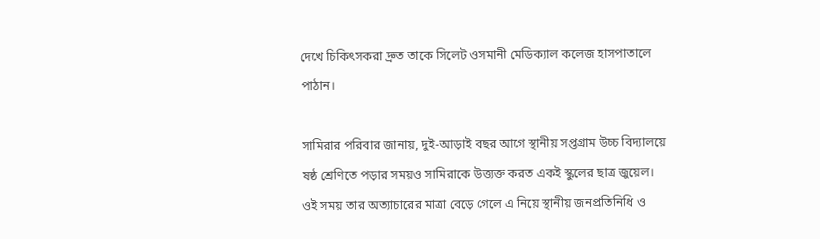দেখে চিকিৎসকরা দ্রুত তাকে সিলেট ওসমানী মেডিক্যাল কলেজ হাসপাতালে পাঠান।

সামিরার পরিবার জানায়, দুই-আড়াই বছর আগে স্থানীয় সপ্তগ্রাম উচ্চ বিদ্যালয়ে ষষ্ঠ শ্রেণিতে পড়ার সময়ও সামিরাকে উত্ত্যক্ত করত একই স্কুলের ছাত্র জুয়েল। ওই সময় তার অত্যাচারের মাত্রা বেড়ে গেলে এ নিয়ে স্থানীয় জনপ্রতিনিধি ও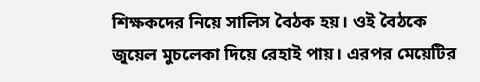শিক্ষকদের নিয়ে সালিস বৈঠক হয়। ওই বৈঠকে জুয়েল মুচলেকা দিয়ে রেহাই পায়। এরপর মেয়েটির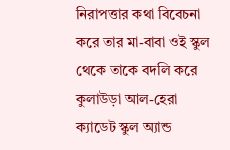নিরাপত্তার কথা বিবেচনা করে তার মা-বাবা ওই স্কুল থেকে তাকে বদলি করে কুলাউড়া আল-হেরা ক্যাডেট স্কুল অ্যান্ড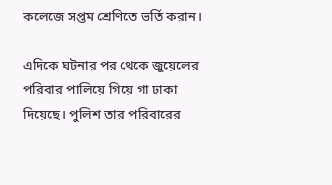কলেজে সপ্তম শ্রেণিতে ভর্তি করান।

এদিকে ঘটনার পর থেকে জুয়েলের পরিবার পালিয়ে গিয়ে গা ঢাকা দিয়েছে। পুলিশ তার পরিবারের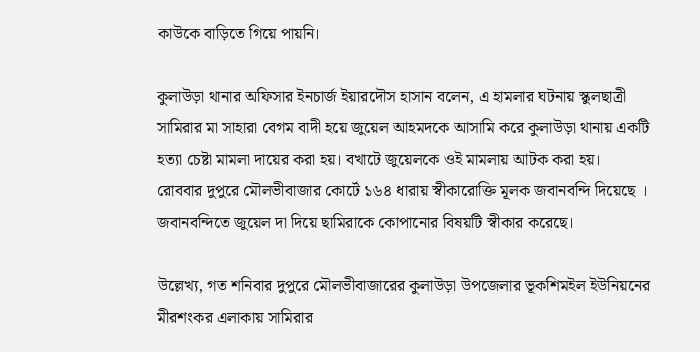কাউকে বাড়িতে গিয়ে পায়নি।

কুলাউড়া থানার অফিসার ইনচার্জ ইয়ারদৌস হাসান বলেন, এ হামলার ঘটনায় স্কুলছাত্রী সামিরার মা সাহারা বেগম বাদী হয়ে জুয়েল আহমদকে আসামি করে কুলাউড়া থানায় একটি হত্যা চেষ্টা মামলা দায়ের করা হয়। বখাটে জুয়েলকে ওই মামলায় আটক করা হয়। রোববার দুপুরে মৌলভীবাজার কোর্টে ১৬৪ ধারায় স্বীকারোক্তি মূলক জবানবন্দি দিয়েছে । জবানবন্দিতে জুয়েল দা দিয়ে ছামিরাকে কোপানোর বিষয়টি স্বীকার করেছে।

উল্লেখ্য, গত শনিবার দুপুরে মৌলভীবাজারের কুলাউড়া উপজেলার ভূকশিমইল ইউনিয়নের মীরশংকর এলাকায় সামিরার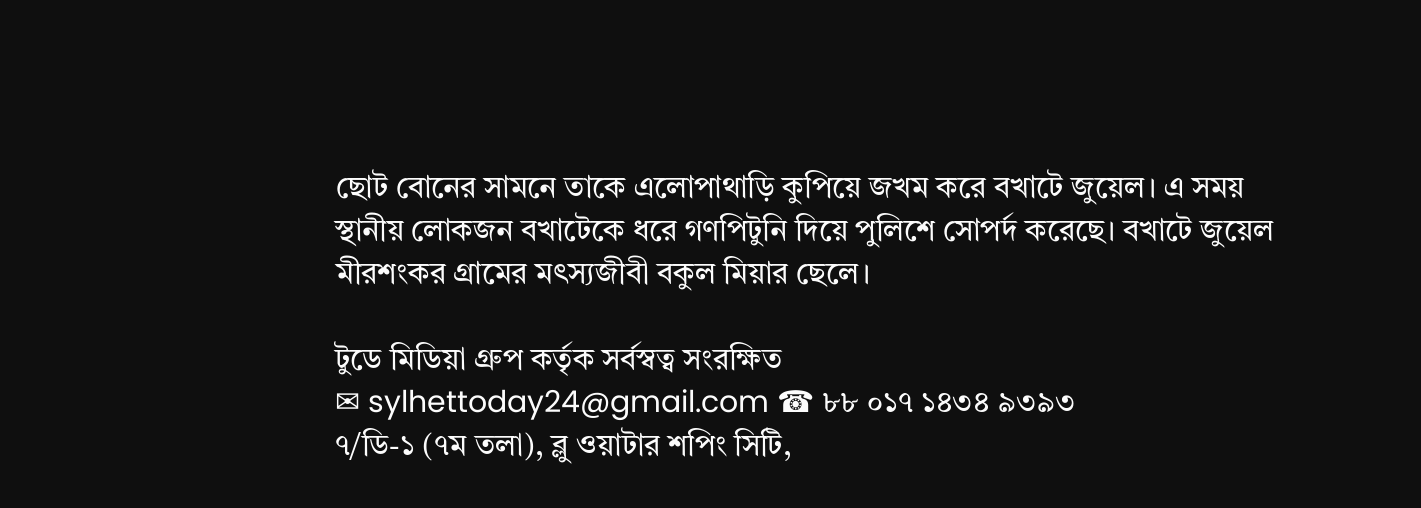ছোট বোনের সামনে তাকে এলোপাথাড়ি কুপিয়ে জখম করে বখাটে জুয়েল। এ সময় স্থানীয় লোকজন বখাটেকে ধরে গণপিটুনি দিয়ে পুলিশে সোপর্দ করেছে। বখাটে জুয়েল মীরশংকর গ্রামের মৎস্যজীবী বকুল মিয়ার ছেলে।

টুডে মিডিয়া গ্রুপ কর্তৃক সর্বস্বত্ব সংরক্ষিত
✉ sylhettoday24@gmail.com ☎ ৮৮ ০১৭ ১৪৩৪ ৯৩৯৩
৭/ডি-১ (৭ম তলা), ব্লু ওয়াটার শপিং সিটি,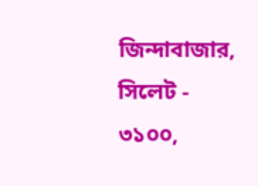জিন্দাবাজার, সিলেট - ৩১০০,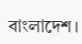বাংলাদেশ।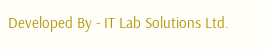Developed By - IT Lab Solutions Ltd.